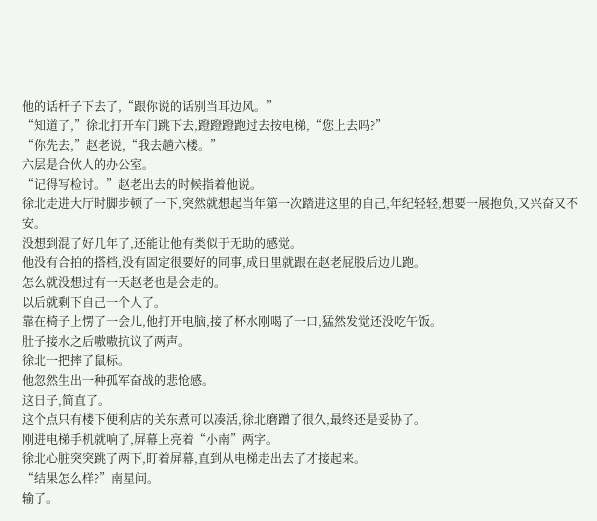他的话杆子下去了,“跟你说的话别当耳边风。”
“知道了,”徐北打开车门跳下去,蹬蹬蹬跑过去按电梯,“您上去吗?”
“你先去,”赵老说,“我去趟六楼。”
六层是合伙人的办公室。
“记得写检讨。”赵老出去的时候指着他说。
徐北走进大厅时脚步顿了一下,突然就想起当年第一次踏进这里的自己,年纪轻轻,想要一展抱负,又兴奋又不安。
没想到混了好几年了,还能让他有类似于无助的感觉。
他没有合拍的搭档,没有固定很要好的同事,成日里就跟在赵老屁股后边儿跑。
怎么就没想过有一天赵老也是会走的。
以后就剩下自己一个人了。
靠在椅子上愣了一会儿,他打开电脑,接了杯水刚喝了一口,猛然发觉还没吃午饭。
肚子接水之后嗷嗷抗议了两声。
徐北一把摔了鼠标。
他忽然生出一种孤军奋战的悲怆感。
这日子,简直了。
这个点只有楼下便利店的关东煮可以凑活,徐北磨蹭了很久,最终还是妥协了。
刚进电梯手机就响了,屏幕上亮着“小南”两字。
徐北心脏突突跳了两下,盯着屏幕,直到从电梯走出去了才接起来。
“结果怎么样?”南星问。
输了。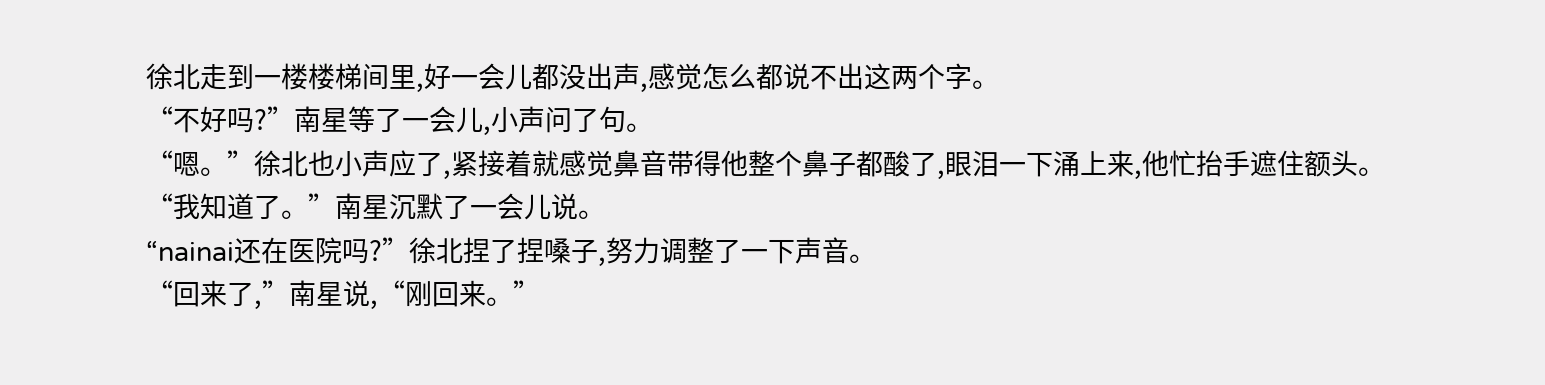徐北走到一楼楼梯间里,好一会儿都没出声,感觉怎么都说不出这两个字。
“不好吗?”南星等了一会儿,小声问了句。
“嗯。”徐北也小声应了,紧接着就感觉鼻音带得他整个鼻子都酸了,眼泪一下涌上来,他忙抬手遮住额头。
“我知道了。”南星沉默了一会儿说。
“nainai还在医院吗?”徐北捏了捏嗓子,努力调整了一下声音。
“回来了,”南星说,“刚回来。”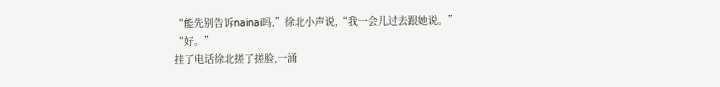“能先别告诉nainai吗,”徐北小声说,“我一会儿过去跟她说。”
“好。”
挂了电话徐北搓了搓脸,一涌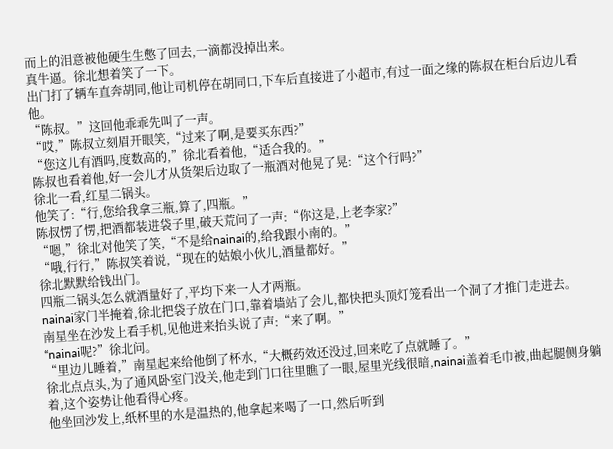而上的泪意被他硬生生憋了回去,一滴都没掉出来。
真牛逼。徐北想着笑了一下。
出门打了辆车直奔胡同,他让司机停在胡同口,下车后直接进了小超市,有过一面之缘的陈叔在柜台后边儿看他。
“陈叔。”这回他乖乖先叫了一声。
“哎,”陈叔立刻眉开眼笑,“过来了啊,是要买东西?”
“您这儿有酒吗,度数高的,”徐北看着他,“适合我的。”
陈叔也看着他,好一会儿才从货架后边取了一瓶酒对他晃了晃:“这个行吗?”
徐北一看,红星二锅头。
他笑了:“行,您给我拿三瓶,算了,四瓶。”
陈叔愣了愣,把酒都装进袋子里,破天荒问了一声:“你这是,上老李家?”
“嗯,”徐北对他笑了笑,“不是给nainai的,给我跟小南的。”
“哦,行行,”陈叔笑着说,“现在的姑娘小伙儿,酒量都好。”
徐北默默给钱出门。
四瓶二锅头怎么就酒量好了,平均下来一人才两瓶。
nainai家门半掩着,徐北把袋子放在门口,靠着墙站了会儿,都快把头顶灯笼看出一个洞了才推门走进去。
南星坐在沙发上看手机,见他进来抬头说了声:“来了啊。”
“nainai呢?”徐北问。
“里边儿睡着,”南星起来给他倒了杯水,“大概药效还没过,回来吃了点就睡了。”
徐北点点头,为了通风卧室门没关,他走到门口往里瞧了一眼,屋里光线很暗,nainai盖着毛巾被,曲起腿侧身躺着,这个姿势让他看得心疼。
他坐回沙发上,纸杯里的水是温热的,他拿起来喝了一口,然后听到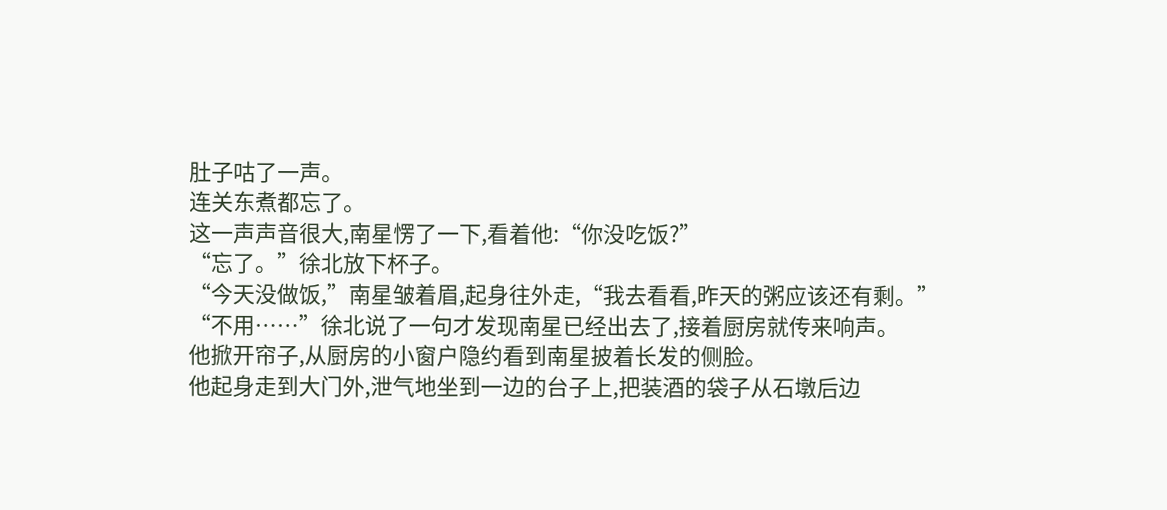肚子咕了一声。
连关东煮都忘了。
这一声声音很大,南星愣了一下,看着他:“你没吃饭?”
“忘了。”徐北放下杯子。
“今天没做饭,”南星皱着眉,起身往外走,“我去看看,昨天的粥应该还有剩。”
“不用……”徐北说了一句才发现南星已经出去了,接着厨房就传来响声。
他掀开帘子,从厨房的小窗户隐约看到南星披着长发的侧脸。
他起身走到大门外,泄气地坐到一边的台子上,把装酒的袋子从石墩后边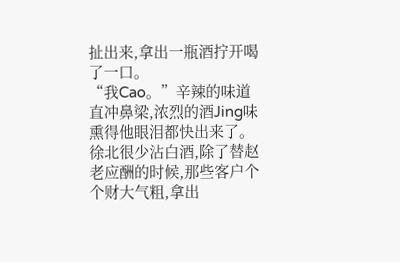扯出来,拿出一瓶酒拧开喝了一口。
“我Cao。”辛辣的味道直冲鼻梁,浓烈的酒Jing味熏得他眼泪都快出来了。
徐北很少沾白酒,除了替赵老应酬的时候,那些客户个个财大气粗,拿出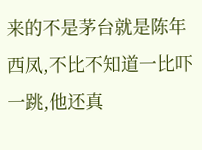来的不是茅台就是陈年西凤,不比不知道一比吓一跳,他还真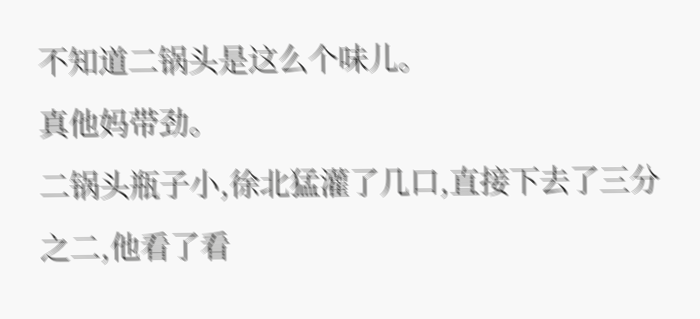不知道二锅头是这么个味儿。
真他妈带劲。
二锅头瓶子小,徐北猛灌了几口,直接下去了三分之二,他看了看